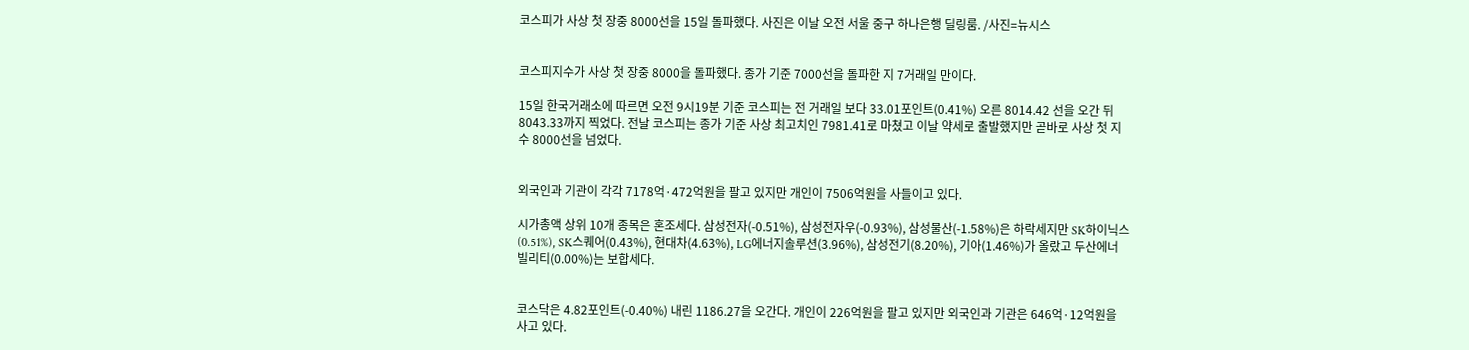코스피가 사상 첫 장중 8000선을 15일 돌파했다. 사진은 이날 오전 서울 중구 하나은행 딜링룸. /사진=뉴시스


코스피지수가 사상 첫 장중 8000을 돌파했다. 종가 기준 7000선을 돌파한 지 7거래일 만이다.

15일 한국거래소에 따르면 오전 9시19분 기준 코스피는 전 거래일 보다 33.01포인트(0.41%) 오른 8014.42 선을 오간 뒤 8043.33까지 찍었다. 전날 코스피는 종가 기준 사상 최고치인 7981.41로 마쳤고 이날 약세로 출발했지만 곧바로 사상 첫 지수 8000선을 넘었다.


외국인과 기관이 각각 7178억·472억원을 팔고 있지만 개인이 7506억원을 사들이고 있다.

시가총액 상위 10개 종목은 혼조세다. 삼성전자(-0.51%), 삼성전자우(-0.93%), 삼성물산(-1.58%)은 하락세지만 SK하이닉스(0.51%), SK스퀘어(0.43%), 현대차(4.63%), LG에너지솔루션(3.96%), 삼성전기(8.20%), 기아(1.46%)가 올랐고 두산에너빌리티(0.00%)는 보합세다.


코스닥은 4.82포인트(-0.40%) 내린 1186.27을 오간다. 개인이 226억원을 팔고 있지만 외국인과 기관은 646억·12억원을 사고 있다.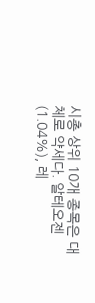시총 상위 10개 종목은 대체로 약세다. 알테오젠(1.04%), 레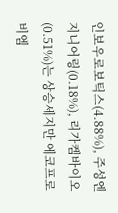인보우로보틱스(4.88%), 주성엔지니어링(0.18%), 리가켐바이오(0.51%)는 상승세지만 에코프로비엠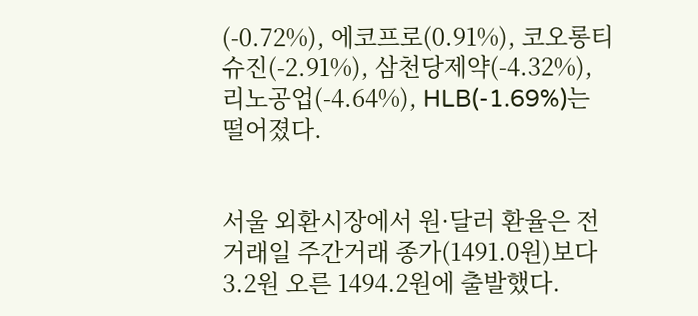(-0.72%), 에코프로(0.91%), 코오롱티슈진(-2.91%), 삼천당제약(-4.32%), 리노공업(-4.64%), HLB(-1.69%)는 떨어졌다.


서울 외환시장에서 원·달러 환율은 전 거래일 주간거래 종가(1491.0원)보다 3.2원 오른 1494.2원에 출발했다.